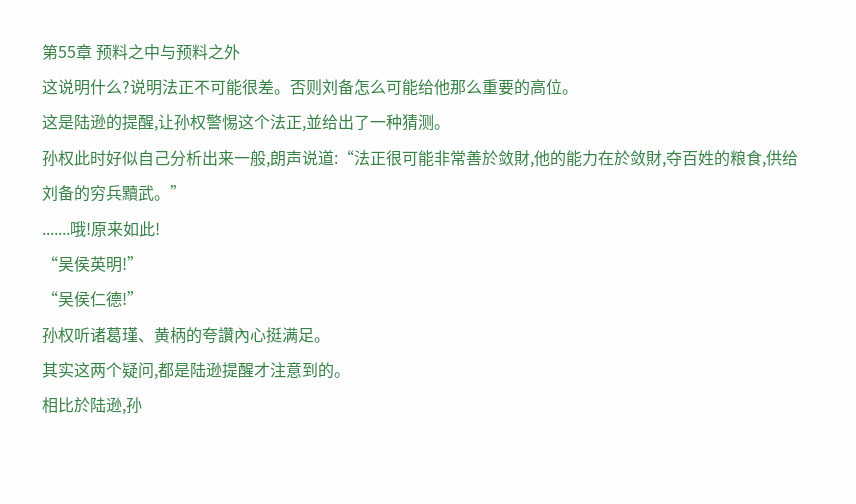第55章 预料之中与预料之外
这说明什么?说明法正不可能很差。否则刘备怎么可能给他那么重要的高位。
这是陆逊的提醒,让孙权警惕这个法正,並给出了一种猜测。
孙权此时好似自己分析出来一般,朗声说道:“法正很可能非常善於敛財,他的能力在於敛財,夺百姓的粮食,供给刘备的穷兵黷武。”
.......哦!原来如此!
“吴侯英明!”
“吴侯仁德!”
孙权听诸葛瑾、黄柄的夸讚內心挺满足。
其实这两个疑问,都是陆逊提醒才注意到的。
相比於陆逊,孙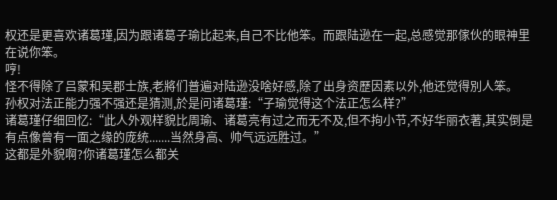权还是更喜欢诸葛瑾,因为跟诸葛子瑜比起来,自己不比他笨。而跟陆逊在一起,总感觉那傢伙的眼神里在说你笨。
哼!
怪不得除了吕蒙和吴郡士族,老將们普遍对陆逊没啥好感,除了出身资歷因素以外,他还觉得別人笨。
孙权对法正能力强不强还是猜测,於是问诸葛瑾:“子瑜觉得这个法正怎么样?”
诸葛瑾仔细回忆:“此人外观样貌比周瑜、诸葛亮有过之而无不及,但不拘小节,不好华丽衣著,其实倒是有点像曾有一面之缘的庞统.......当然身高、帅气远远胜过。”
这都是外貌啊?你诸葛瑾怎么都关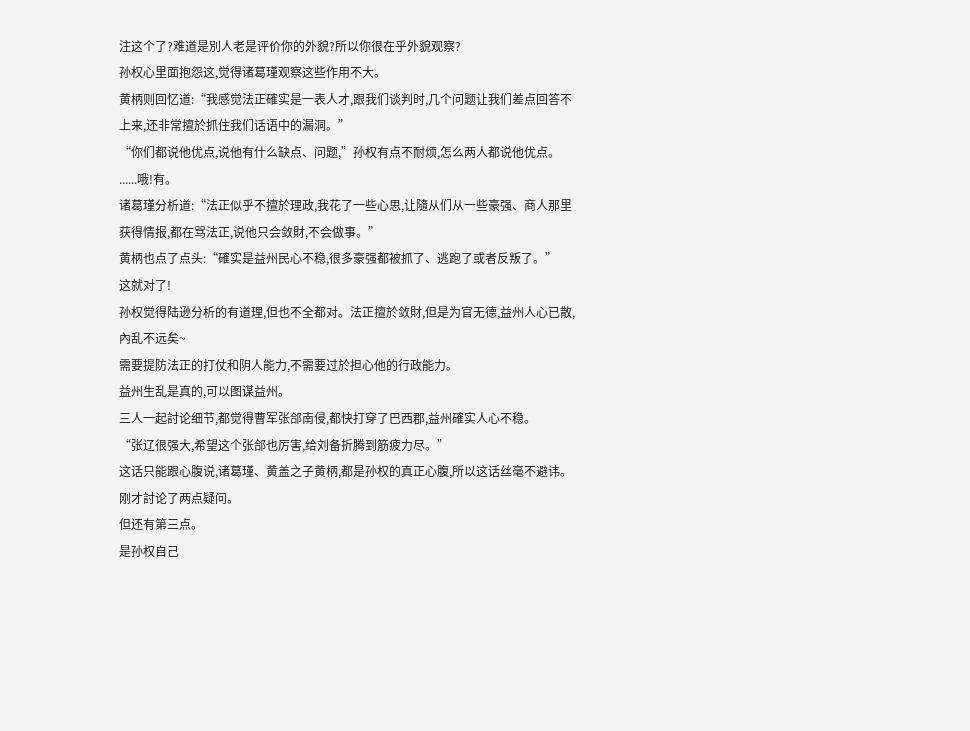注这个了?难道是別人老是评价你的外貌?所以你很在乎外貌观察?
孙权心里面抱怨这,觉得诸葛瑾观察这些作用不大。
黄柄则回忆道:“我感觉法正確实是一表人才,跟我们谈判时,几个问题让我们差点回答不上来,还非常擅於抓住我们话语中的漏洞。”
“你们都说他优点,说他有什么缺点、问题,”孙权有点不耐烦,怎么两人都说他优点。
......哦!有。
诸葛瑾分析道:“法正似乎不擅於理政,我花了一些心思,让隨从们从一些豪强、商人那里获得情报,都在骂法正,说他只会敛財,不会做事。”
黄柄也点了点头:“確实是益州民心不稳,很多豪强都被抓了、逃跑了或者反叛了。”
这就对了!
孙权觉得陆逊分析的有道理,但也不全都对。法正擅於敛財,但是为官无德,益州人心已散,內乱不远矣~
需要提防法正的打仗和阴人能力,不需要过於担心他的行政能力。
益州生乱是真的,可以图谋益州。
三人一起討论细节,都觉得曹军张郃南侵,都快打穿了巴西郡,益州確实人心不稳。
“张辽很强大,希望这个张郃也厉害,给刘备折腾到筋疲力尽。”
这话只能跟心腹说,诸葛瑾、黄盖之子黄柄,都是孙权的真正心腹,所以这话丝毫不避讳。
刚才討论了两点疑问。
但还有第三点。
是孙权自己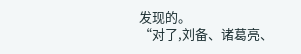发现的。
“对了,刘备、诸葛亮、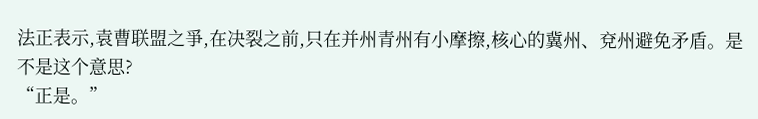法正表示,袁曹联盟之爭,在决裂之前,只在并州青州有小摩擦,核心的冀州、兗州避免矛盾。是不是这个意思?
“正是。”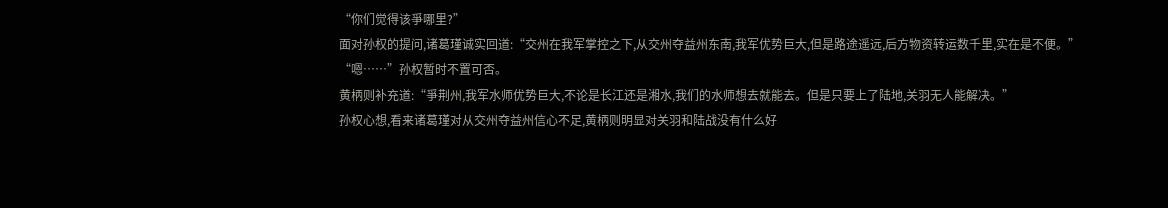“你们觉得该爭哪里?”
面对孙权的提问,诸葛瑾诚实回道:“交州在我军掌控之下,从交州夺益州东南,我军优势巨大,但是路途遥远,后方物资转运数千里,实在是不便。”
“嗯……”孙权暂时不置可否。
黄柄则补充道:“爭荆州,我军水师优势巨大,不论是长江还是湘水,我们的水师想去就能去。但是只要上了陆地,关羽无人能解决。”
孙权心想,看来诸葛瑾对从交州夺益州信心不足,黄柄则明显对关羽和陆战没有什么好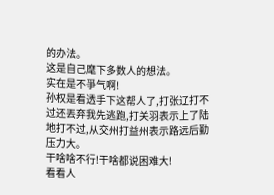的办法。
这是自己麾下多数人的想法。
实在是不爭气啊!
孙权是看透手下这帮人了,打张辽打不过还丟弃我先逃跑,打关羽表示上了陆地打不过,从交州打益州表示路远后勤压力大。
干啥啥不行!干啥都说困难大!
看看人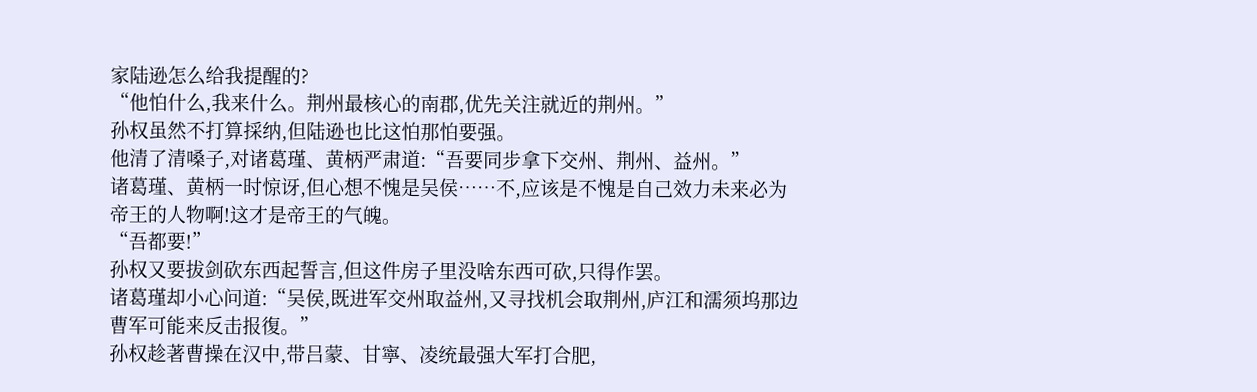家陆逊怎么给我提醒的?
“他怕什么,我来什么。荆州最核心的南郡,优先关注就近的荆州。”
孙权虽然不打算採纳,但陆逊也比这怕那怕要强。
他清了清嗓子,对诸葛瑾、黄柄严肃道:“吾要同步拿下交州、荆州、益州。”
诸葛瑾、黄柄一时惊讶,但心想不愧是吴侯……不,应该是不愧是自己效力未来必为帝王的人物啊!这才是帝王的气魄。
“吾都要!”
孙权又要拔剑砍东西起誓言,但这件房子里没啥东西可砍,只得作罢。
诸葛瑾却小心问道:“吴侯,既进军交州取益州,又寻找机会取荆州,庐江和濡须坞那边曹军可能来反击报復。”
孙权趁著曹操在汉中,带吕蒙、甘寧、凌统最强大军打合肥,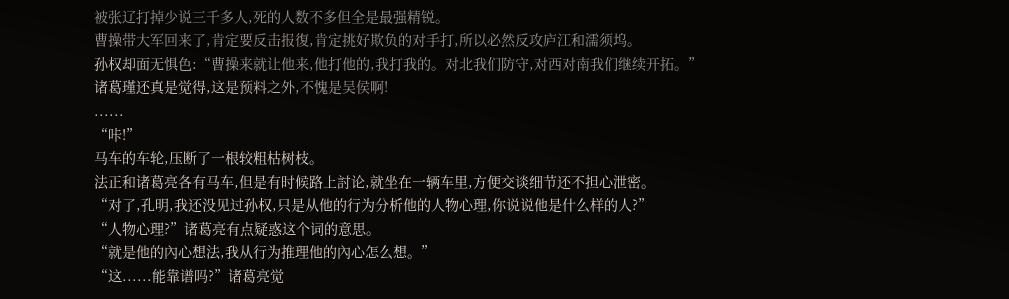被张辽打掉少说三千多人,死的人数不多但全是最强精锐。
曹操带大军回来了,肯定要反击报復,肯定挑好欺负的对手打,所以必然反攻庐江和濡须坞。
孙权却面无惧色:“曹操来就让他来,他打他的,我打我的。对北我们防守,对西对南我们继续开拓。”
诸葛瑾还真是觉得,这是预料之外,不愧是吴侯啊!
......
“咔!”
马车的车轮,压断了一根较粗枯树枝。
法正和诸葛亮各有马车,但是有时候路上討论,就坐在一辆车里,方便交谈细节还不担心泄密。
“对了,孔明,我还没见过孙权,只是从他的行为分析他的人物心理,你说说他是什么样的人?”
“人物心理?”诸葛亮有点疑惑这个词的意思。
“就是他的內心想法,我从行为推理他的內心怎么想。”
“这......能靠谱吗?”诸葛亮觉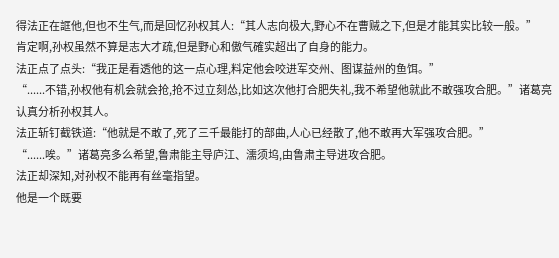得法正在誆他,但也不生气,而是回忆孙权其人:“其人志向极大,野心不在曹贼之下,但是才能其实比较一般。”
肯定啊,孙权虽然不算是志大才疏,但是野心和傲气確实超出了自身的能力。
法正点了点头:“我正是看透他的这一点心理,料定他会咬进军交州、图谋益州的鱼饵。”
“......不错,孙权他有机会就会抢,抢不过立刻怂,比如这次他打合肥失礼,我不希望他就此不敢强攻合肥。”诸葛亮认真分析孙权其人。
法正斩钉截铁道:“他就是不敢了,死了三千最能打的部曲,人心已经散了,他不敢再大军强攻合肥。”
“......唉。”诸葛亮多么希望,鲁肃能主导庐江、濡须坞,由鲁肃主导进攻合肥。
法正却深知,对孙权不能再有丝毫指望。
他是一个既要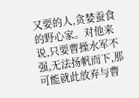又要的人,贪婪蚕食的野心家。对他来说,只要曹操水军不强,无法扬帆而下,那可能就此放弃与曹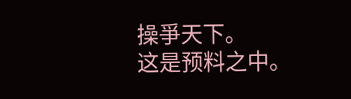操爭天下。
这是预料之中。